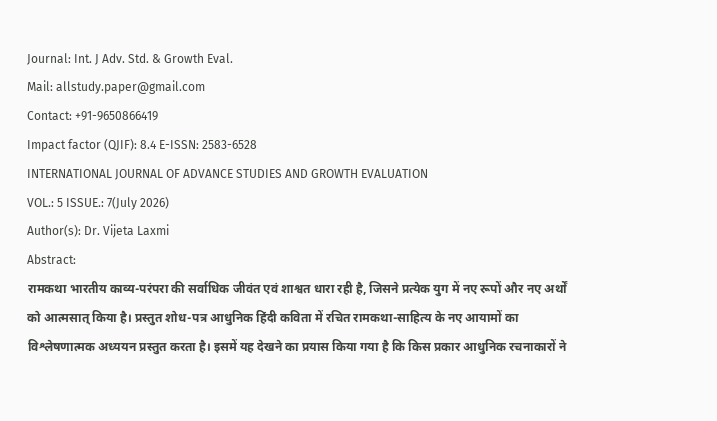Journal: Int. J Adv. Std. & Growth Eval.
Mail: allstudy.paper@gmail.com
Contact: +91-9650866419
Impact factor (QJIF): 8.4 E-ISSN: 2583-6528
INTERNATIONAL JOURNAL OF ADVANCE STUDIES AND GROWTH EVALUATION
VOL.: 5 ISSUE.: 7(July 2026)
Author(s): Dr. Vijeta Laxmi
Abstract:
रामकथा भारतीय काव्य-परंपरा की सर्वाधिक जीवंत एवं शाश्वत धारा रही है, जिसने प्रत्येक युग में नए रूपों और नए अर्थों को आत्मसात् किया है। प्रस्तुत शोध-पत्र आधुनिक हिंदी कविता में रचित रामकथा-साहित्य के नए आयामों का विश्लेषणात्मक अध्ययन प्रस्तुत करता है। इसमें यह देखने का प्रयास किया गया है कि किस प्रकार आधुनिक रचनाकारों ने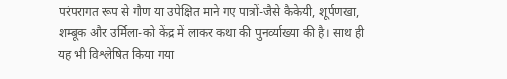परंपरागत रूप से गौण या उपेक्षित माने गए पात्रों-जैसे कैकेयी, शूर्पणखा, शम्बूक और उर्मिला-को केंद्र में लाकर कथा की पुनर्व्याख्या की है। साथ ही यह भी विश्लेषित किया गया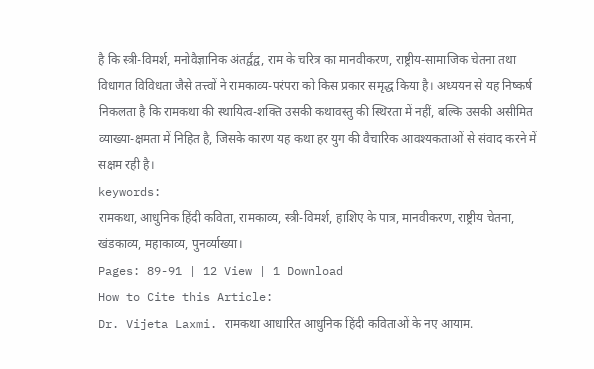है कि स्त्री-विमर्श, मनोवैज्ञानिक अंतर्द्वंद्व, राम के चरित्र का मानवीकरण, राष्ट्रीय-सामाजिक चेतना तथा विधागत विविधता जैसे तत्त्वों ने रामकाव्य-परंपरा को किस प्रकार समृद्ध किया है। अध्ययन से यह निष्कर्ष निकलता है कि रामकथा की स्थायित्व-शक्ति उसकी कथावस्तु की स्थिरता में नहीं, बल्कि उसकी असीमित व्याख्या-क्षमता में निहित है, जिसके कारण यह कथा हर युग की वैचारिक आवश्यकताओं से संवाद करने में सक्षम रही है।
keywords:
रामकथा, आधुनिक हिंदी कविता, रामकाव्य, स्त्री-विमर्श, हाशिए के पात्र, मानवीकरण, राष्ट्रीय चेतना, खंडकाव्य, महाकाव्य, पुनर्व्याख्या।
Pages: 89-91 | 12 View | 1 Download
How to Cite this Article:
Dr. Vijeta Laxmi. रामकथा आधारित आधुनिक हिंदी कविताओं के नए आयाम.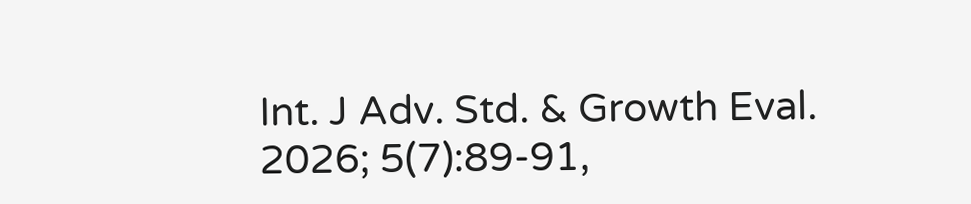Int. J Adv. Std. & Growth Eval. 2026; 5(7):89-91,